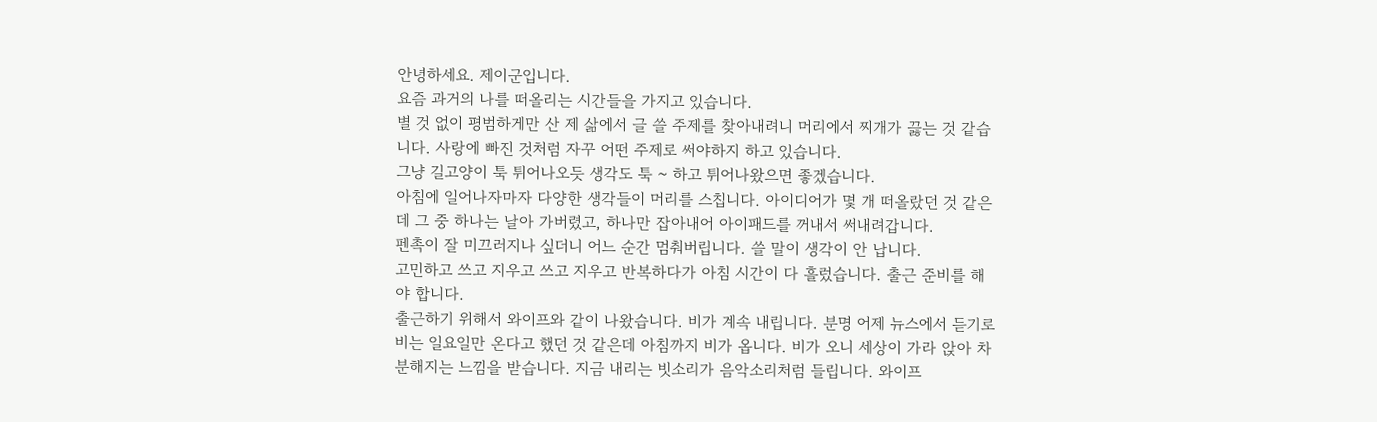안녕하세요. 제이군입니다.
요즘 과거의 나를 떠올리는 시간들을 가지고 있습니다.
별 것 없이 평범하게만 산 제 삶에서 글 쓸 주제를 찾아내려니 머리에서 찌개가 끓는 것 같습니다. 사랑에 빠진 것처럼 자꾸 어떤 주제로 써야하지 하고 있습니다.
그냥 길고양이 툭 튀어나오듯 생각도 툭 ~ 하고 튀어나왔으면 좋겠습니다.
아침에 일어나자마자 다양한 생각들이 머리를 스칩니다. 아이디어가 몇 개 떠올랐던 것 같은데 그 중 하나는 날아 가버렸고, 하나만 잡아내어 아이패드를 꺼내서 써내려갑니다.
펜촉이 잘 미끄러지나 싶더니 어느 순간 멈춰버립니다. 쓸 말이 생각이 안 납니다.
고민하고 쓰고 지우고 쓰고 지우고 반복하다가 아침 시간이 다 흘렀습니다. 출근 준비를 해야 합니다.
출근하기 위해서 와이프와 같이 나왔습니다. 비가 계속 내립니다. 분명 어제 뉴스에서 듣기로 비는 일요일만 온다고 했던 것 같은데 아침까지 비가 옵니다. 비가 오니 세상이 가라 앉아 차분해지는 느낌을 받습니다. 지금 내리는 빗소리가 음악소리처럼 들립니다. 와이프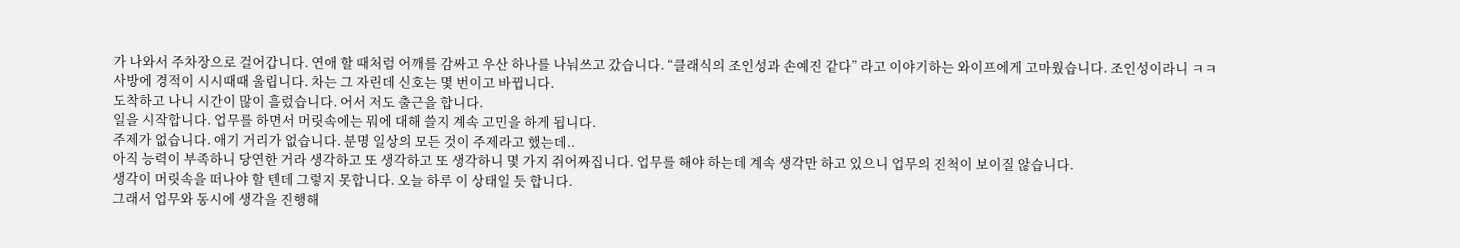가 나와서 주차장으로 걸어갑니다. 연애 할 때처럼 어깨를 감싸고 우산 하나를 나눠쓰고 갔습니다. “클래식의 조인성과 손예진 같다” 라고 이야기하는 와이프에게 고마웠습니다. 조인성이라니 ㅋㅋ
사방에 경적이 시시때때 울립니다. 차는 그 자린데 신호는 몇 번이고 바뀝니다.
도착하고 나니 시간이 많이 흘렀습니다. 어서 저도 출근을 합니다.
일을 시작합니다. 업무를 하면서 머릿속에는 뭐에 대해 쓸지 계속 고민을 하게 됩니다.
주제가 없습니다. 애기 거리가 없습니다. 분명 일상의 모든 것이 주제라고 했는데..
아직 능력이 부족하니 당연한 거라 생각하고 또 생각하고 또 생각하니 몇 가지 쥐어짜집니다. 업무를 해야 하는데 계속 생각만 하고 있으니 업무의 진척이 보이질 않습니다.
생각이 머릿속을 떠나야 할 텐데 그렇지 못합니다. 오늘 하루 이 상태일 듯 합니다.
그래서 업무와 동시에 생각을 진행해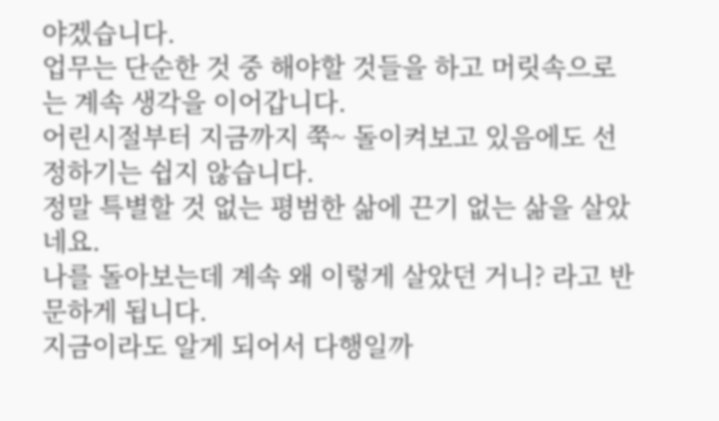야겠습니다.
업무는 단순한 것 중 해야할 것들을 하고 머릿속으로는 계속 생각을 이어갑니다.
어린시절부터 지금까지 쭉~ 돌이켜보고 있음에도 선정하기는 쉽지 않습니다.
정말 특별할 것 없는 평범한 삶에 끈기 없는 삶을 살았네요.
나를 돌아보는데 계속 왜 이렇게 살았던 거니? 라고 반문하게 됩니다.
지금이라도 알게 되어서 다행일까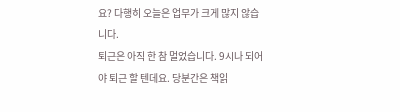요? 다행히 오늘은 업무가 크게 많지 않습니다.
퇴근은 아직 한 참 멀었습니다. 9시나 되어야 퇴근 할 텐데요. 당분간은 책읽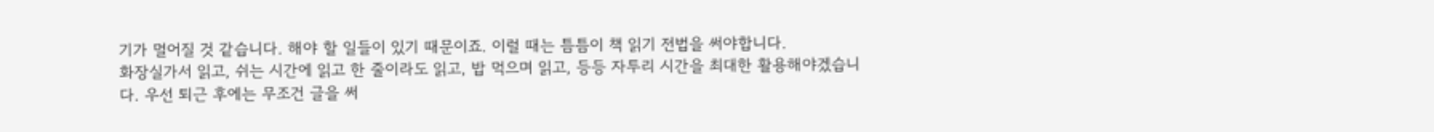기가 멀어질 것 같습니다. 해야 할 일들이 있기 때문이죠. 이럴 때는 틈틈이 책 읽기 전법을 써야합니다.
화장실가서 읽고, 쉬는 시간에 읽고 한 줄이라도 읽고, 밥 먹으며 읽고, 등등 자투리 시간을 최대한 활용해야겠습니다. 우선 퇴근 후에는 무조건 글을 써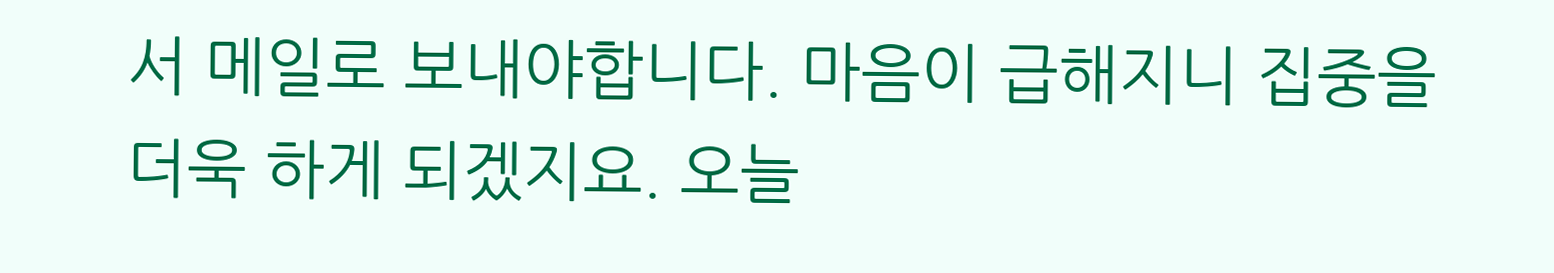서 메일로 보내야합니다. 마음이 급해지니 집중을 더욱 하게 되겠지요. 오늘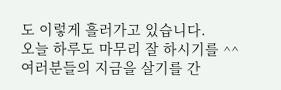도 이렇게 흘러가고 있습니다.
오늘 하루도 마무리 잘 하시기를 ^^
여러분들의 지금을 살기를 간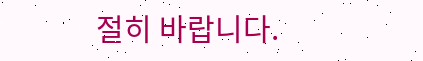절히 바랍니다.